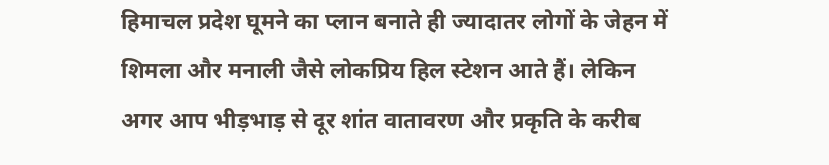हिमाचल प्रदेश घूमने का प्लान बनाते ही ज्यादातर लोगों के जेहन में शिमला और मनाली जैसे लोकप्रिय हिल स्टेशन आते हैं। लेकिन अगर आप भीड़भाड़ से दूर शांत वातावरण और प्रकृति के करीब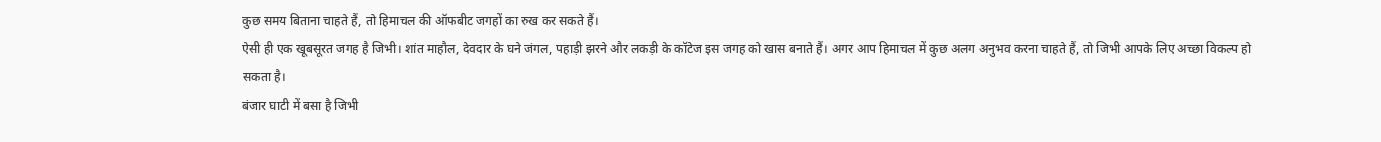कुछ समय बिताना चाहते हैं, तो हिमाचल की ऑफबीट जगहों का रुख कर सकते हैं।
ऐसी ही एक खूबसूरत जगह है जिभी। शांत माहौल, देवदार के घने जंगल, पहाड़ी झरने और लकड़ी के कॉटेज इस जगह को खास बनाते हैं। अगर आप हिमाचल में कुछ अलग अनुभव करना चाहते हैं, तो जिभी आपके लिए अच्छा विकल्प हो सकता है।
बंजार घाटी में बसा है जिभी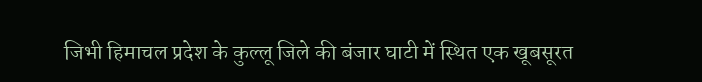जिभी हिमाचल प्रदेश के कुल्लू जिले की बंजार घाटी में स्थित एक खूबसूरत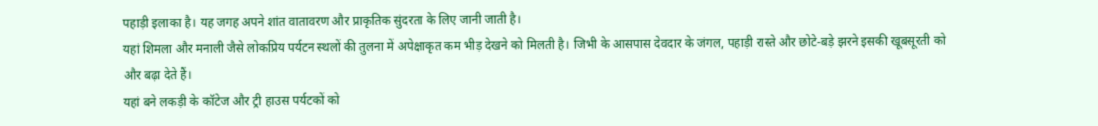पहाड़ी इलाका है। यह जगह अपने शांत वातावरण और प्राकृतिक सुंदरता के लिए जानी जाती है।
यहां शिमला और मनाली जैसे लोकप्रिय पर्यटन स्थलों की तुलना में अपेक्षाकृत कम भीड़ देखने को मिलती है। जिभी के आसपास देवदार के जंगल, पहाड़ी रास्ते और छोटे-बड़े झरने इसकी खूबसूरती को और बढ़ा देते हैं।
यहां बने लकड़ी के कॉटेज और ट्री हाउस पर्यटकों को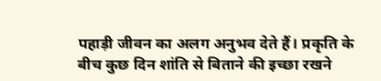पहाड़ी जीवन का अलग अनुभव देते हैं। प्रकृति के बीच कुछ दिन शांति से बिताने की इच्छा रखने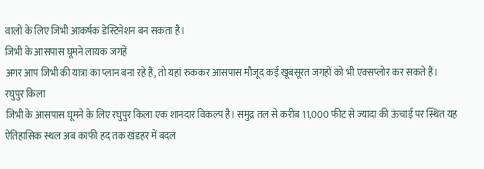वालों के लिए जिभी आकर्षक डेस्टिनेशन बन सकता है।
जिभी के आसपास घूमने लायक जगहें
अगर आप जिभी की यात्रा का प्लान बना रहे हैं, तो यहां रुककर आसपास मौजूद कई खूबसूरत जगहों को भी एक्सप्लोर कर सकते हैं।
रघुपुर किला
जिभी के आसपास घूमने के लिए रघुपुर किला एक शानदार विकल्प है। समुद्र तल से करीब 11,000 फीट से ज्यादा की ऊंचाई पर स्थित यह ऐतिहासिक स्थल अब काफी हद तक खंडहर में बदल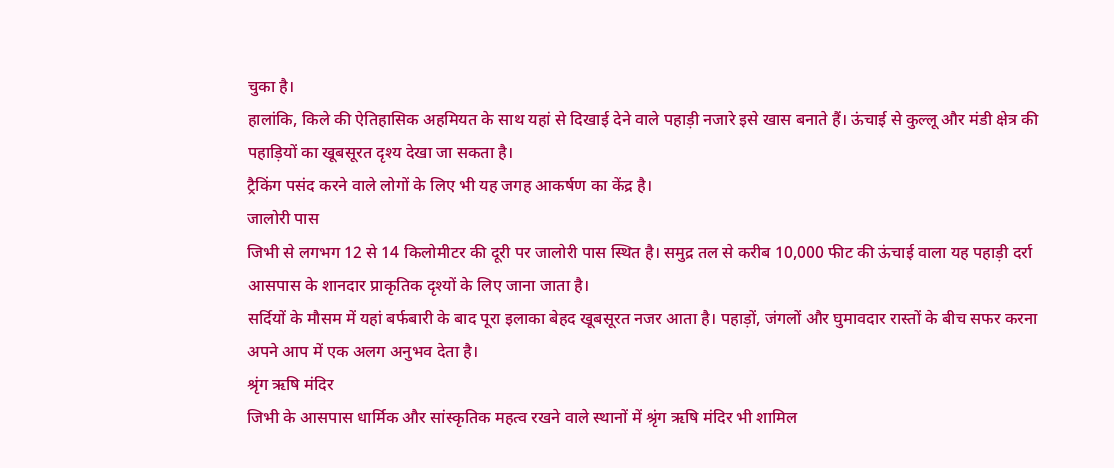चुका है।
हालांकि, किले की ऐतिहासिक अहमियत के साथ यहां से दिखाई देने वाले पहाड़ी नजारे इसे खास बनाते हैं। ऊंचाई से कुल्लू और मंडी क्षेत्र की पहाड़ियों का खूबसूरत दृश्य देखा जा सकता है।
ट्रैकिंग पसंद करने वाले लोगों के लिए भी यह जगह आकर्षण का केंद्र है।
जालोरी पास
जिभी से लगभग 12 से 14 किलोमीटर की दूरी पर जालोरी पास स्थित है। समुद्र तल से करीब 10,000 फीट की ऊंचाई वाला यह पहाड़ी दर्रा आसपास के शानदार प्राकृतिक दृश्यों के लिए जाना जाता है।
सर्दियों के मौसम में यहां बर्फबारी के बाद पूरा इलाका बेहद खूबसूरत नजर आता है। पहाड़ों, जंगलों और घुमावदार रास्तों के बीच सफर करना अपने आप में एक अलग अनुभव देता है।
श्रृंग ऋषि मंदिर
जिभी के आसपास धार्मिक और सांस्कृतिक महत्व रखने वाले स्थानों में श्रृंग ऋषि मंदिर भी शामिल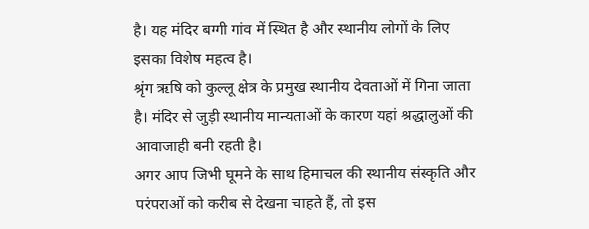है। यह मंदिर बग्गी गांव में स्थित है और स्थानीय लोगों के लिए इसका विशेष महत्व है।
श्रृंग ऋषि को कुल्लू क्षेत्र के प्रमुख स्थानीय देवताओं में गिना जाता है। मंदिर से जुड़ी स्थानीय मान्यताओं के कारण यहां श्रद्धालुओं की आवाजाही बनी रहती है।
अगर आप जिभी घूमने के साथ हिमाचल की स्थानीय संस्कृति और परंपराओं को करीब से देखना चाहते हैं, तो इस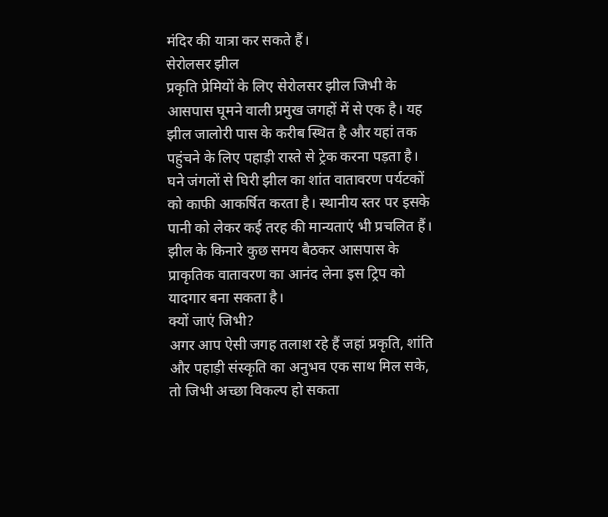मंदिर की यात्रा कर सकते हैं।
सेरोलसर झील
प्रकृति प्रेमियों के लिए सेरोलसर झील जिभी के आसपास घूमने वाली प्रमुख जगहों में से एक है। यह झील जालोरी पास के करीब स्थित है और यहां तक पहुंचने के लिए पहाड़ी रास्ते से ट्रेक करना पड़ता है।
घने जंगलों से घिरी झील का शांत वातावरण पर्यटकों को काफी आकर्षित करता है। स्थानीय स्तर पर इसके पानी को लेकर कई तरह की मान्यताएं भी प्रचलित हैं।
झील के किनारे कुछ समय बैठकर आसपास के प्राकृतिक वातावरण का आनंद लेना इस ट्रिप को यादगार बना सकता है।
क्यों जाएं जिभी?
अगर आप ऐसी जगह तलाश रहे हैं जहां प्रकृति, शांति और पहाड़ी संस्कृति का अनुभव एक साथ मिल सके, तो जिभी अच्छा विकल्प हो सकता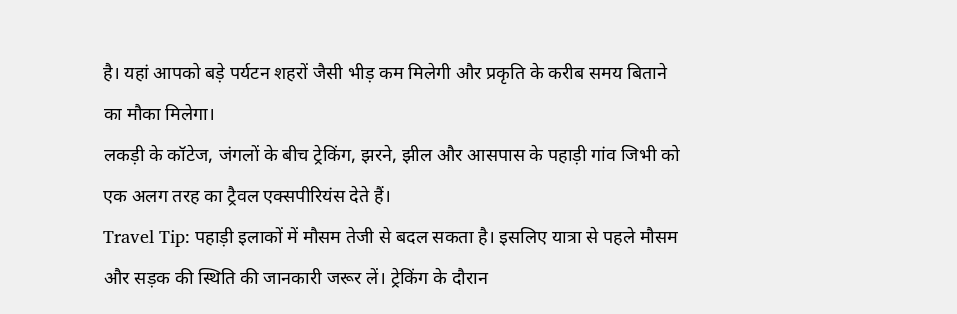है। यहां आपको बड़े पर्यटन शहरों जैसी भीड़ कम मिलेगी और प्रकृति के करीब समय बिताने का मौका मिलेगा।
लकड़ी के कॉटेज, जंगलों के बीच ट्रेकिंग, झरने, झील और आसपास के पहाड़ी गांव जिभी को एक अलग तरह का ट्रैवल एक्सपीरियंस देते हैं।
Travel Tip: पहाड़ी इलाकों में मौसम तेजी से बदल सकता है। इसलिए यात्रा से पहले मौसम और सड़क की स्थिति की जानकारी जरूर लें। ट्रेकिंग के दौरान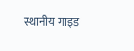स्थानीय गाइड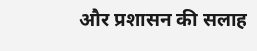और प्रशासन की सलाह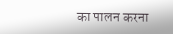का पालन करना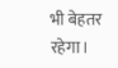भी बेहतर रहेगा।